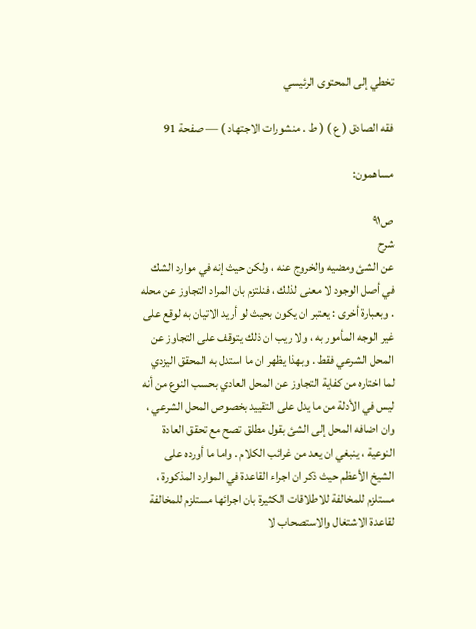تخطي إلى المحتوى الرئيسي

فقه الصادق ( ع ) ( ط . منشورات الاجتهاد ) — صفحة 91

مساهمون:

ص٩١
شرح
عن الشئ ومضيه والخروج عنه ، ولكن حيث إنه في موارد الشك في أصل الوجود لا معنى لذلك ، فنلتزم بان المراد التجاوز عن محله . وبعبارة أخرى : يعتبر ان يكون بحيث لو أريد الاتيان به لوقع على غير الوجه المأمور به ، ولا ريب ان ذلك يتوقف على التجاوز عن المحل الشرعي فقط . وبهذا يظهر ان ما استدل به المحقق اليزدي لما اختاره من كفاية التجاوز عن المحل العادي بحسب النوع من أنه ليس في الأدلة من ما يدل على التقييد بخصوص المحل الشرعي ، وان اضافه المحل إلى الشئ بقول مطلق تصح مع تحقق العادة النوعية ، ينبغي ان يعد من غرائب الكلام . واما ما أورده على الشيخ الأعظم حيث ذكر ان اجراء القاعدة في الموارد المذكورة ، مستلزم للمخالفة للاطلاقات الكثيرة بان اجرائها مستلزم للمخالفة لقاعدة الاشتغال والاستصحاب لا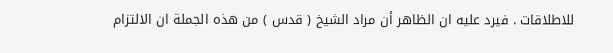للاطلاقات . فيرد عليه ان الظاهر أن مراد الشيخ ( قدس ) من هذه الجملة ان الالتزام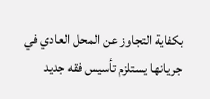بكفاية التجاوز عن المحل العادي في جريانها يستلزم تأسيس فقه جديد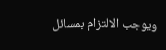ويوجب الالتزام بمسائل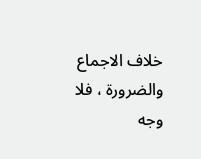خلاف الاجماع والضرورة ، فلا وجه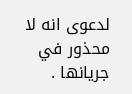لدعوى انه لا محذور في جريانها .